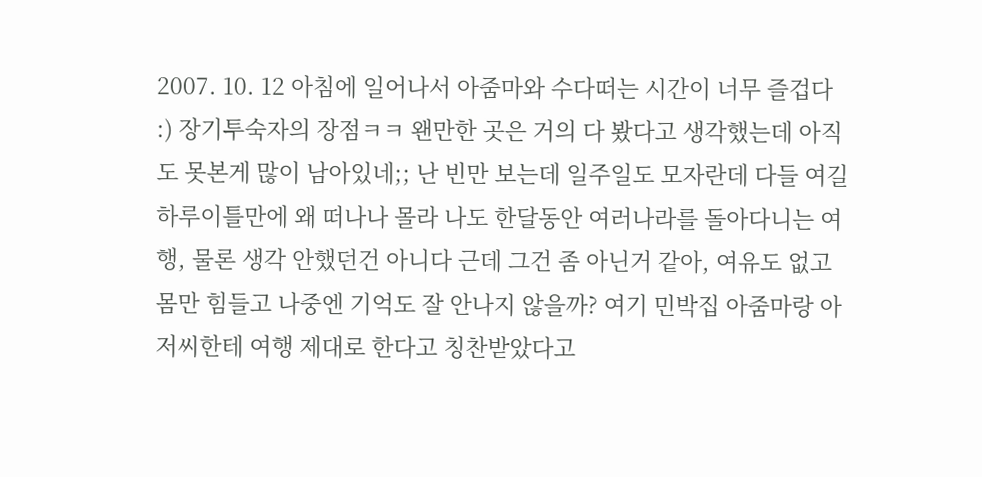2007. 10. 12 아침에 일어나서 아줌마와 수다떠는 시간이 너무 즐겁다 :) 장기투숙자의 장점ㅋㅋ 왠만한 곳은 거의 다 봤다고 생각했는데 아직도 못본게 많이 남아있네;; 난 빈만 보는데 일주일도 모자란데 다들 여길 하루이틀만에 왜 떠나나 몰라 나도 한달동안 여러나라를 돌아다니는 여행, 물론 생각 안했던건 아니다 근데 그건 좀 아닌거 같아, 여유도 없고 몸만 힘들고 나중엔 기억도 잘 안나지 않을까? 여기 민박집 아줌마랑 아저씨한테 여행 제대로 한다고 칭찬받았다고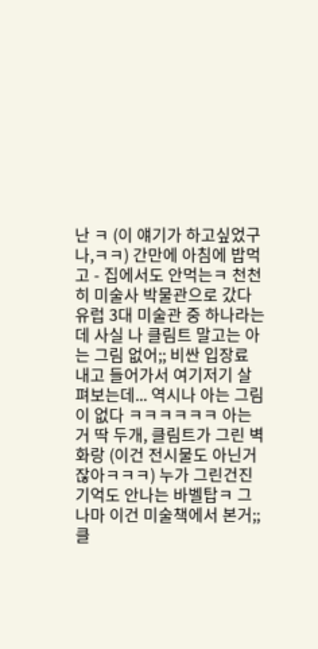난 ㅋ (이 얘기가 하고싶었구나,ㅋㅋ) 간만에 아침에 밥먹고 - 집에서도 안먹는ㅋ 천천히 미술사 박물관으로 갔다 유럽 3대 미술관 중 하나라는데 사실 나 클림트 말고는 아는 그림 없어;; 비싼 입장료 내고 들어가서 여기저기 살펴보는데... 역시나 아는 그림이 없다 ㅋㅋㅋㅋㅋㅋ 아는거 딱 두개, 클림트가 그린 벽화랑 (이건 전시물도 아닌거잖아ㅋㅋㅋ) 누가 그린건진 기억도 안나는 바벨탑ㅋ 그나마 이건 미술책에서 본거;; 클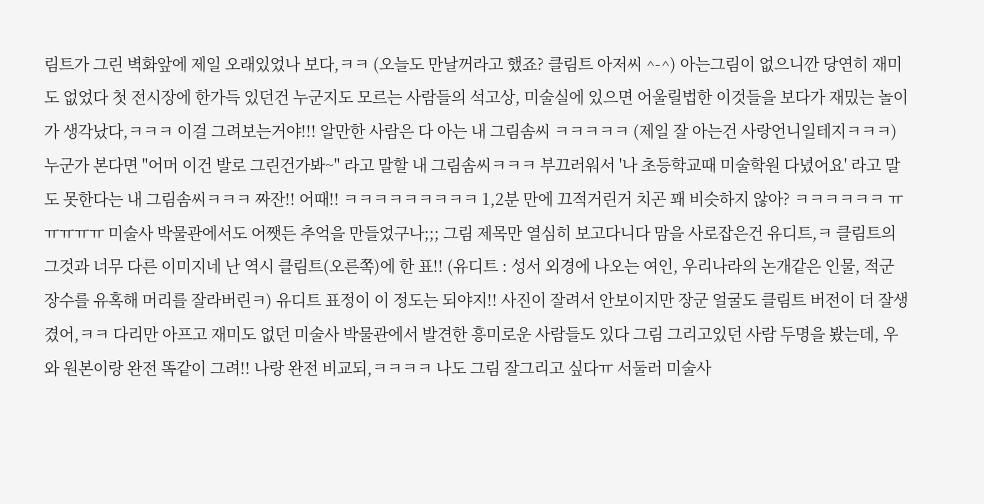림트가 그린 벽화앞에 제일 오래있었나 보다,ㅋㅋ (오늘도 만날꺼라고 했죠? 클림트 아저씨 ^-^) 아는그림이 없으니깐 당연히 재미도 없었다 첫 전시장에 한가득 있던건 누군지도 모르는 사람들의 석고상, 미술실에 있으면 어울릴법한 이것들을 보다가 재밌는 놀이가 생각났다,ㅋㅋㅋ 이걸 그려보는거야!!! 알만한 사람은 다 아는 내 그림솜씨 ㅋㅋㅋㅋㅋ (제일 잘 아는건 사랑언니일테지ㅋㅋㅋ) 누군가 본다면 "어머 이건 발로 그린건가봐~" 라고 말할 내 그림솜씨ㅋㅋㅋ 부끄러워서 '나 초등학교때 미술학원 다녔어요' 라고 말도 못한다는 내 그림솜씨ㅋㅋㅋ 짜잔!! 어때!! ㅋㅋㅋㅋㅋㅋㅋㅋㅋ 1,2분 만에 끄적거린거 치곤 꽤 비슷하지 않아? ㅋㅋㅋㅋㅋㅋ ㅠㅠㅠㅠㅠ 미술사 박물관에서도 어쨋든 추억을 만들었구나;;; 그림 제목만 열심히 보고다니다 맘을 사로잡은건 유디트,ㅋ 클림트의 그것과 너무 다른 이미지네 난 역시 클림트(오른쪽)에 한 표!! (유디트 : 성서 외경에 나오는 여인, 우리나라의 논개같은 인물, 적군 장수를 유혹해 머리를 잘라버린ㅋ) 유디트 표정이 이 정도는 되야지!! 사진이 잘려서 안보이지만 장군 얼굴도 클림트 버전이 더 잘생겼어,ㅋㅋ 다리만 아프고 재미도 없던 미술사 박물관에서 발견한 흥미로운 사람들도 있다 그림 그리고있던 사람 두명을 봤는데, 우와 원본이랑 완전 똑같이 그려!! 나랑 완전 비교되,ㅋㅋㅋㅋ 나도 그림 잘그리고 싶다ㅠ 서둘러 미술사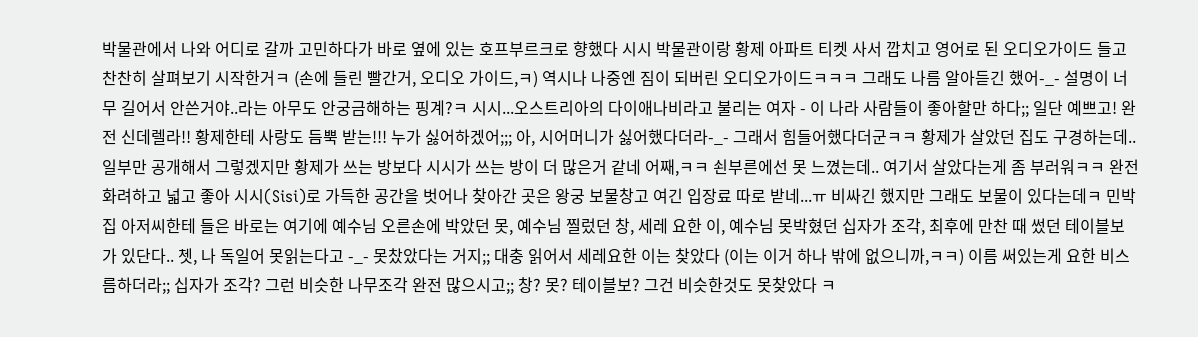박물관에서 나와 어디로 갈까 고민하다가 바로 옆에 있는 호프부르크로 향했다 시시 박물관이랑 황제 아파트 티켓 사서 깝치고 영어로 된 오디오가이드 들고 찬찬히 살펴보기 시작한거ㅋ (손에 들린 빨간거, 오디오 가이드,ㅋ) 역시나 나중엔 짐이 되버린 오디오가이드ㅋㅋㅋ 그래도 나름 알아듣긴 했어-_- 설명이 너무 길어서 안쓴거야..라는 아무도 안궁금해하는 핑계?ㅋ 시시...오스트리아의 다이애나비라고 불리는 여자 - 이 나라 사람들이 좋아할만 하다;; 일단 예쁘고! 완전 신데렐라!! 황제한테 사랑도 듬뿍 받는!!! 누가 싫어하겠어;;; 아, 시어머니가 싫어했다더라-_- 그래서 힘들어했다더군ㅋㅋ 황제가 살았던 집도 구경하는데.. 일부만 공개해서 그렇겠지만 황제가 쓰는 방보다 시시가 쓰는 방이 더 많은거 같네 어째,ㅋㅋ 쇤부른에선 못 느꼈는데.. 여기서 살았다는게 좀 부러워ㅋㅋ 완전 화려하고 넓고 좋아 시시(Sisi)로 가득한 공간을 벗어나 찾아간 곳은 왕궁 보물창고 여긴 입장료 따로 받네...ㅠ 비싸긴 했지만 그래도 보물이 있다는데ㅋ 민박집 아저씨한테 들은 바로는 여기에 예수님 오른손에 박았던 못, 예수님 찔렀던 창, 세레 요한 이, 예수님 못박혔던 십자가 조각, 최후에 만찬 때 썼던 테이블보가 있단다.. 쳇, 나 독일어 못읽는다고 -_- 못찼았다는 거지;; 대충 읽어서 세레요한 이는 찾았다 (이는 이거 하나 밖에 없으니까,ㅋㅋ) 이름 써있는게 요한 비스름하더라;; 십자가 조각? 그런 비슷한 나무조각 완전 많으시고;; 창? 못? 테이블보? 그건 비슷한것도 못찾았다 ㅋ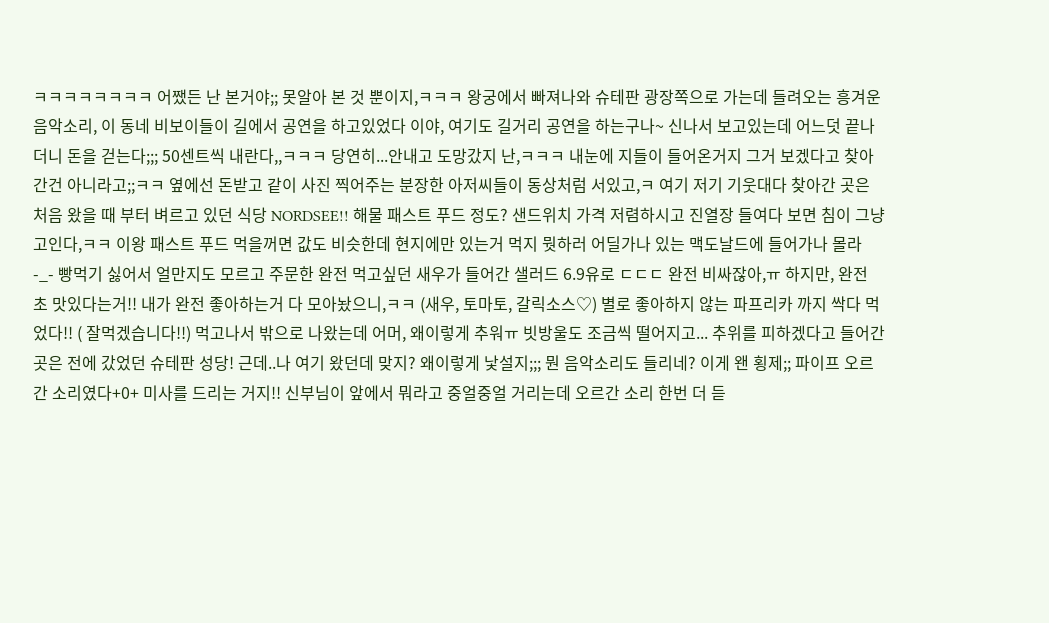ㅋㅋㅋㅋㅋㅋㅋㅋ 어쨌든 난 본거야;; 못알아 본 것 뿐이지,ㅋㅋㅋ 왕궁에서 빠져나와 슈테판 광장쪽으로 가는데 들려오는 흥겨운 음악소리, 이 동네 비보이들이 길에서 공연을 하고있었다 이야, 여기도 길거리 공연을 하는구나~ 신나서 보고있는데 어느덧 끝나더니 돈을 걷는다;;; 50센트씩 내란다,,ㅋㅋㅋ 당연히...안내고 도망갔지 난,ㅋㅋㅋ 내눈에 지들이 들어온거지 그거 보겠다고 찾아간건 아니라고;;ㅋㅋ 옆에선 돈받고 같이 사진 찍어주는 분장한 아저씨들이 동상처럼 서있고,ㅋ 여기 저기 기웃대다 찾아간 곳은 처음 왔을 때 부터 벼르고 있던 식당 NORDSEE!! 해물 패스트 푸드 정도? 샌드위치 가격 저렴하시고 진열장 들여다 보면 침이 그냥 고인다,ㅋㅋ 이왕 패스트 푸드 먹을꺼면 값도 비슷한데 현지에만 있는거 먹지 뭣하러 어딜가나 있는 맥도날드에 들어가나 몰라 -_- 빵먹기 싫어서 얼만지도 모르고 주문한 완전 먹고싶던 새우가 들어간 샐러드 6.9유로 ㄷㄷㄷ 완전 비싸잖아,ㅠ 하지만, 완전 초 맛있다는거!! 내가 완전 좋아하는거 다 모아놨으니,ㅋㅋ (새우, 토마토, 갈릭소스♡) 별로 좋아하지 않는 파프리카 까지 싹다 먹었다!! ( 잘먹겠습니다!!) 먹고나서 밖으로 나왔는데 어머, 왜이렇게 추워ㅠ 빗방울도 조금씩 떨어지고... 추위를 피하겠다고 들어간 곳은 전에 갔었던 슈테판 성당! 근데..나 여기 왔던데 맞지? 왜이렇게 낯설지;;; 뭔 음악소리도 들리네? 이게 왠 횡제;; 파이프 오르간 소리였다+0+ 미사를 드리는 거지!! 신부님이 앞에서 뭐라고 중얼중얼 거리는데 오르간 소리 한번 더 듣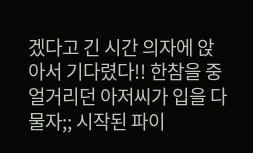겠다고 긴 시간 의자에 앉아서 기다렸다!! 한참을 중얼거리던 아저씨가 입을 다물자;; 시작된 파이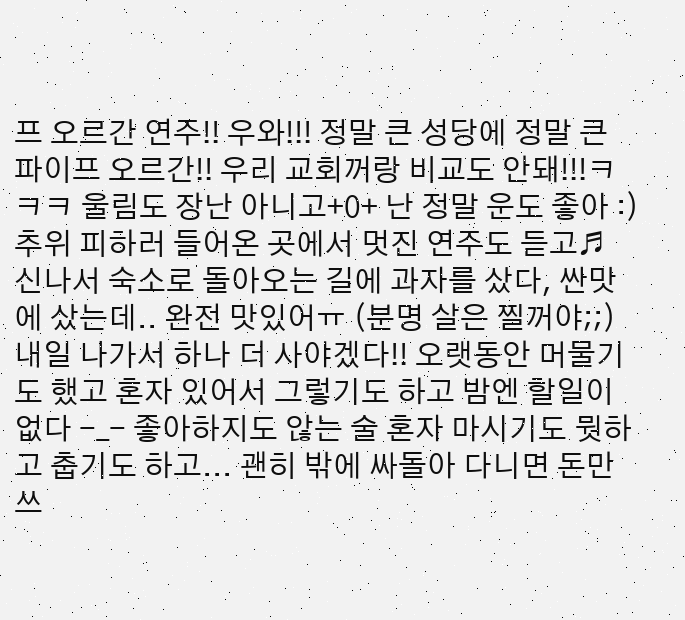프 오르간 연주!! 우와!!! 정말 큰 성당에 정말 큰 파이프 오르간!! 우리 교회꺼랑 비교도 안돼!!!ㅋㅋㅋ 울림도 장난 아니고+0+ 난 정말 운도 좋아 :) 추위 피하러 들어온 곳에서 멋진 연주도 듣고♬ 신나서 숙소로 돌아오는 길에 과자를 샀다, 싼맛에 샀는데.. 완전 맛있어ㅠ (분명 살은 찔꺼야;;) 내일 나가서 하나 더 사야겠다!! 오랫동안 머물기도 했고 혼자 있어서 그렇기도 하고 밤엔 할일이 없다 -_- 좋아하지도 않는 술 혼자 마시기도 뭣하고 춥기도 하고... 괜히 밖에 싸돌아 다니면 돈만 쓰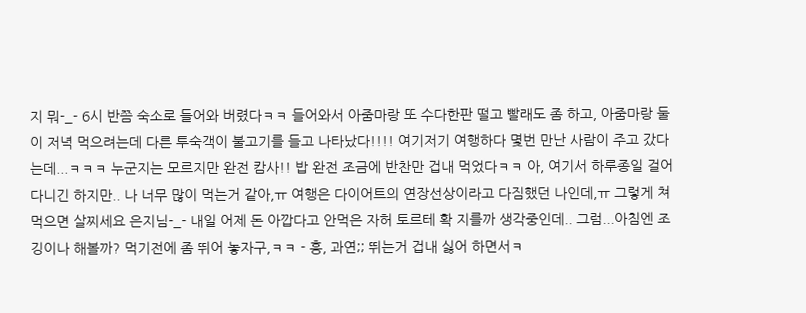지 뭐-_- 6시 반쯤 숙소로 들어와 버렸다ㅋㅋ 들어와서 아줌마랑 또 수다한판 떨고 빨래도 좀 하고, 아줌마랑 둘이 저녁 먹으려는데 다른 투숙객이 불고기를 들고 나타났다!!!! 여기저기 여행하다 몇번 만난 사람이 주고 갔다는데...ㅋㅋㅋ 누군지는 모르지만 완전 캄사!! 밥 완전 조금에 반찬만 겁내 먹었다ㅋㅋ 아, 여기서 하루종일 걸어다니긴 하지만.. 나 너무 많이 먹는거 같아,ㅠ 여행은 다이어트의 연장선상이라고 다짐했던 나인데,ㅠ 그렇게 쳐먹으면 살찌세요 은지님-_- 내일 어제 돈 아깝다고 안먹은 자허 토르테 확 지를까 생각중인데.. 그럼...아침엔 조깅이나 해볼까? 먹기전에 좀 뛰어 놓자구,ㅋㅋ - 흥, 과연;; 뛰는거 겁내 싫어 하면서ㅋ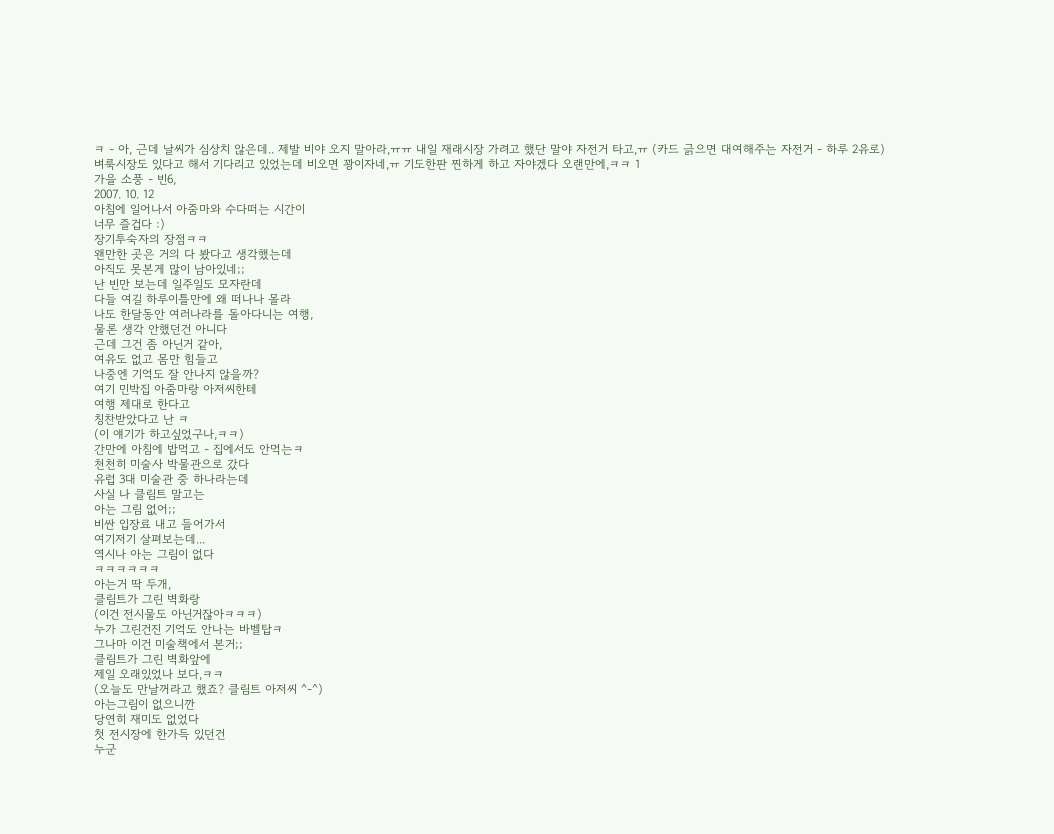ㅋ - 아, 근데 날씨가 심상치 않은데.. 제발 비야 오지 말아라,ㅠㅠ 내일 재래시장 가려고 했단 말야 자전거 타고,ㅠ (카드 긁으면 대여해주는 자전거 - 하루 2유로) 벼룩시장도 있다고 해서 기다리고 있었는데 비오면 꽝이자네,ㅠ 기도한판 찐하게 하고 자야겠다 오랜만에,ㅋㅋ 1
가을 소풍 - 빈6,
2007. 10. 12
아침에 일어나서 아줌마와 수다떠는 시간이
너무 즐겁다 :)
장기투숙자의 장점ㅋㅋ
왠만한 곳은 거의 다 봤다고 생각했는데
아직도 못본게 많이 남아있네;;
난 빈만 보는데 일주일도 모자란데
다들 여길 하루이틀만에 왜 떠나나 몰라
나도 한달동안 여러나라를 돌아다니는 여행,
물론 생각 안했던건 아니다
근데 그건 좀 아닌거 같아,
여유도 없고 몸만 힘들고
나중엔 기억도 잘 안나지 않을까?
여기 민박집 아줌마랑 아저씨한테
여행 제대로 한다고
칭찬받았다고 난 ㅋ
(이 얘기가 하고싶었구나,ㅋㅋ)
간만에 아침에 밥먹고 - 집에서도 안먹는ㅋ
천천히 미술사 박물관으로 갔다
유럽 3대 미술관 중 하나라는데
사실 나 클림트 말고는
아는 그림 없어;;
비싼 입장료 내고 들어가서
여기저기 살펴보는데...
역시나 아는 그림이 없다
ㅋㅋㅋㅋㅋㅋ
아는거 딱 두개,
클림트가 그린 벽화랑
(이건 전시물도 아닌거잖아ㅋㅋㅋ)
누가 그린건진 기억도 안나는 바벨탑ㅋ
그나마 이건 미술책에서 본거;;
클림트가 그린 벽화앞에
제일 오래있었나 보다,ㅋㅋ
(오늘도 만날꺼라고 했죠? 클림트 아저씨 ^-^)
아는그림이 없으니깐
당연히 재미도 없었다
첫 전시장에 한가득 있던건
누군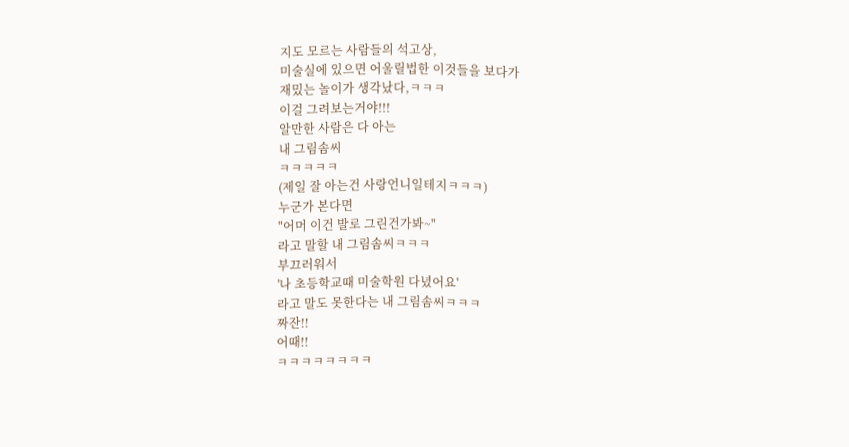지도 모르는 사람들의 석고상,
미술실에 있으면 어울릴법한 이것들을 보다가
재밌는 놀이가 생각났다,ㅋㅋㅋ
이걸 그려보는거야!!!
알만한 사람은 다 아는
내 그림솜씨
ㅋㅋㅋㅋㅋ
(제일 잘 아는건 사랑언니일테지ㅋㅋㅋ)
누군가 본다면
"어머 이건 발로 그린건가봐~"
라고 말할 내 그림솜씨ㅋㅋㅋ
부끄러워서
'나 초등학교때 미술학원 다녔어요'
라고 말도 못한다는 내 그림솜씨ㅋㅋㅋ
짜잔!!
어때!!
ㅋㅋㅋㅋㅋㅋㅋㅋ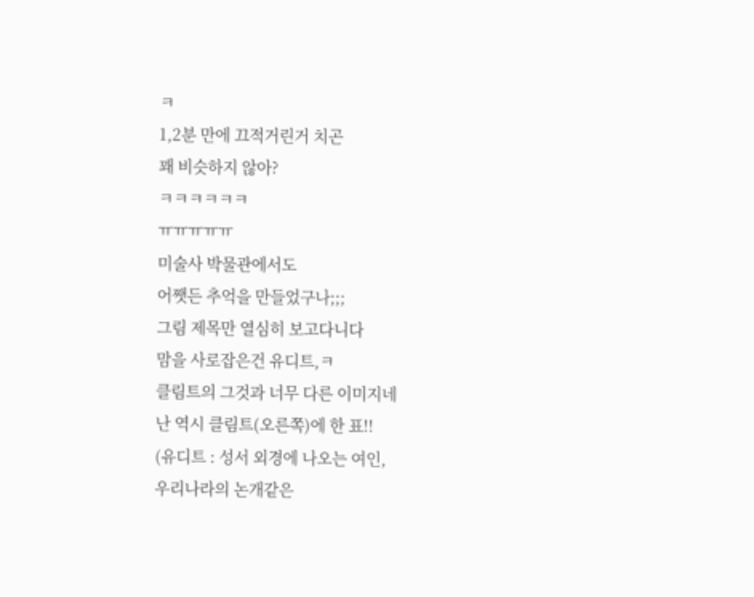ㅋ
1,2분 만에 끄적거린거 치곤
꽤 비슷하지 않아?
ㅋㅋㅋㅋㅋㅋ
ㅠㅠㅠㅠㅠ
미술사 박물관에서도
어쨋든 추억을 만들었구나;;;
그림 제목만 열심히 보고다니다
맘을 사로잡은건 유디트,ㅋ
클림트의 그것과 너무 다른 이미지네
난 역시 클림트(오른쪽)에 한 표!!
(유디트 : 성서 외경에 나오는 여인,
우리나라의 논개같은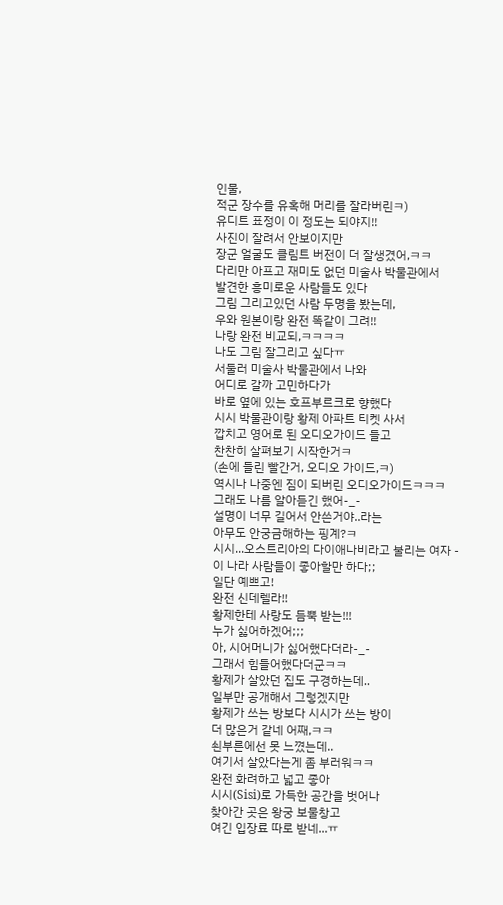인물,
적군 장수를 유혹해 머리를 잘라버린ㅋ)
유디트 표정이 이 정도는 되야지!!
사진이 잘려서 안보이지만
장군 얼굴도 클림트 버전이 더 잘생겼어,ㅋㅋ
다리만 아프고 재미도 없던 미술사 박물관에서
발견한 흥미로운 사람들도 있다
그림 그리고있던 사람 두명을 봤는데,
우와 원본이랑 완전 똑같이 그려!!
나랑 완전 비교되,ㅋㅋㅋㅋ
나도 그림 잘그리고 싶다ㅠ
서둘러 미술사 박물관에서 나와
어디로 갈까 고민하다가
바로 옆에 있는 호프부르크로 향했다
시시 박물관이랑 황제 아파트 티켓 사서
깝치고 영어로 된 오디오가이드 들고
찬찬히 살펴보기 시작한거ㅋ
(손에 들린 빨간거, 오디오 가이드,ㅋ)
역시나 나중엔 짐이 되버린 오디오가이드ㅋㅋㅋ
그래도 나름 알아듣긴 했어-_-
설명이 너무 길어서 안쓴거야..라는
아무도 안궁금해하는 핑계?ㅋ
시시...오스트리아의 다이애나비라고 불리는 여자 -
이 나라 사람들이 좋아할만 하다;;
일단 예쁘고!
완전 신데렐라!!
황제한테 사랑도 듬뿍 받는!!!
누가 싫어하겠어;;;
아, 시어머니가 싫어했다더라-_-
그래서 힘들어했다더군ㅋㅋ
황제가 살았던 집도 구경하는데..
일부만 공개해서 그렇겠지만
황제가 쓰는 방보다 시시가 쓰는 방이
더 많은거 같네 어째,ㅋㅋ
쇤부른에선 못 느꼈는데..
여기서 살았다는게 좀 부러워ㅋㅋ
완전 화려하고 넓고 좋아
시시(Sisi)로 가득한 공간을 벗어나
찾아간 곳은 왕궁 보물창고
여긴 입장료 따로 받네...ㅠ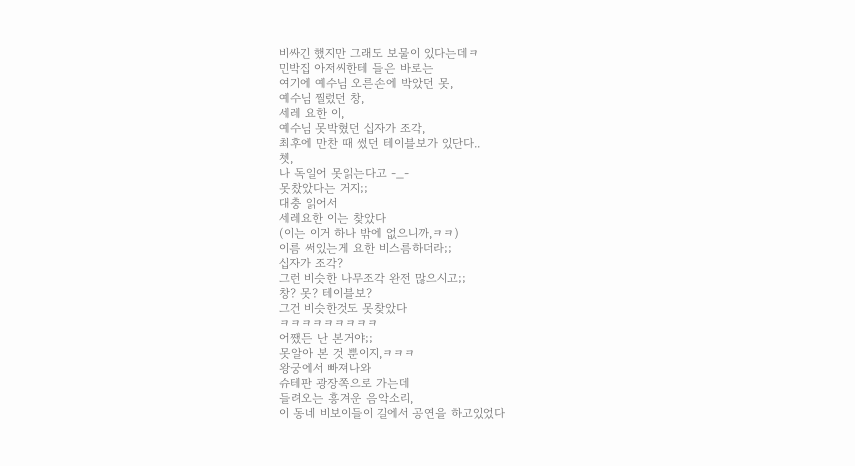비싸긴 했지만 그래도 보물이 있다는데ㅋ
민박집 아저씨한테 들은 바로는
여기에 예수님 오른손에 박았던 못,
예수님 찔렀던 창,
세레 요한 이,
예수님 못박혔던 십자가 조각,
최후에 만찬 때 썼던 테이블보가 있단다..
쳇,
나 독일어 못읽는다고 -_-
못찼았다는 거지;;
대충 읽어서
세레요한 이는 찾았다
(이는 이거 하나 밖에 없으니까,ㅋㅋ)
이름 써있는게 요한 비스름하더라;;
십자가 조각?
그런 비슷한 나무조각 완전 많으시고;;
창? 못? 테이블보?
그건 비슷한것도 못찾았다
ㅋㅋㅋㅋㅋㅋㅋㅋㅋ
어쨌든 난 본거야;;
못알아 본 것 뿐이지,ㅋㅋㅋ
왕궁에서 빠져나와
슈테판 광장쪽으로 가는데
들려오는 흥겨운 음악소리,
이 동네 비보이들이 길에서 공연을 하고있었다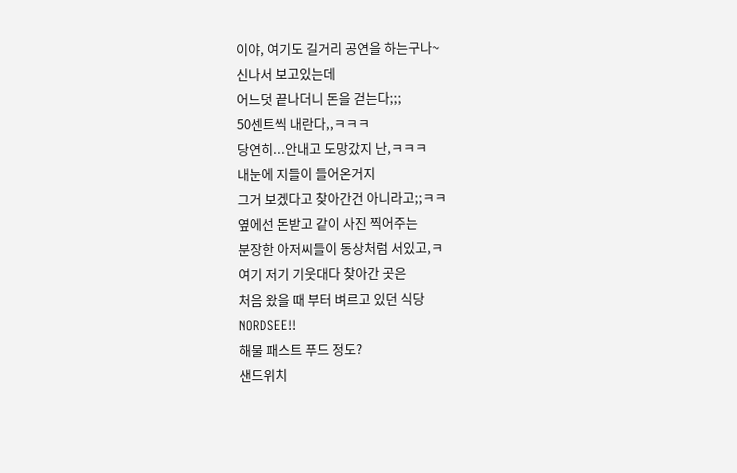이야, 여기도 길거리 공연을 하는구나~
신나서 보고있는데
어느덧 끝나더니 돈을 걷는다;;;
50센트씩 내란다,,ㅋㅋㅋ
당연히...안내고 도망갔지 난,ㅋㅋㅋ
내눈에 지들이 들어온거지
그거 보겠다고 찾아간건 아니라고;;ㅋㅋ
옆에선 돈받고 같이 사진 찍어주는
분장한 아저씨들이 동상처럼 서있고,ㅋ
여기 저기 기웃대다 찾아간 곳은
처음 왔을 때 부터 벼르고 있던 식당
NORDSEE!!
해물 패스트 푸드 정도?
샌드위치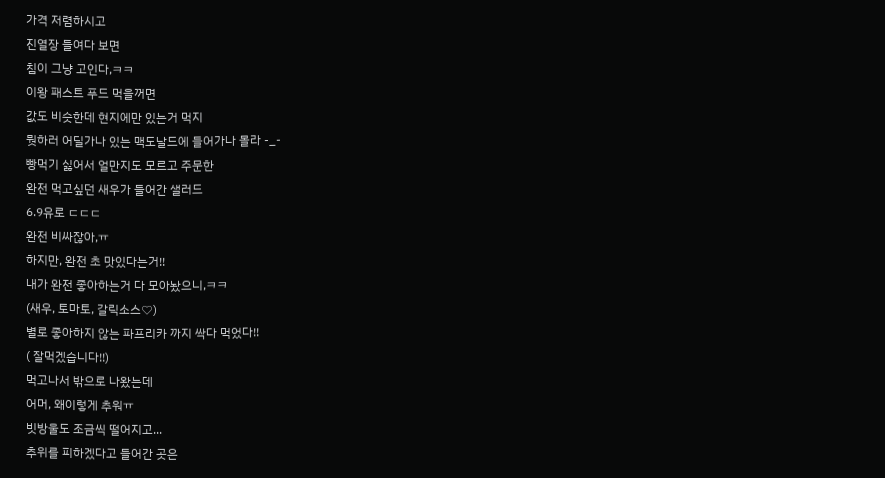가격 저렴하시고
진열장 들여다 보면
침이 그냥 고인다,ㅋㅋ
이왕 패스트 푸드 먹을꺼면
값도 비슷한데 현지에만 있는거 먹지
뭣하러 어딜가나 있는 맥도날드에 들어가나 몰라 -_-
빵먹기 싫어서 얼만지도 모르고 주문한
완전 먹고싶던 새우가 들어간 샐러드
6.9유로 ㄷㄷㄷ
완전 비싸잖아,ㅠ
하지만, 완전 초 맛있다는거!!
내가 완전 좋아하는거 다 모아놨으니,ㅋㅋ
(새우, 토마토, 갈릭소스♡)
별로 좋아하지 않는 파프리카 까지 싹다 먹었다!!
( 잘먹겠습니다!!)
먹고나서 밖으로 나왔는데
어머, 왜이렇게 추워ㅠ
빗방울도 조금씩 떨어지고...
추위를 피하겠다고 들어간 곳은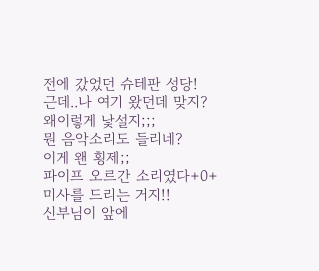전에 갔었던 슈테판 성당!
근데..나 여기 왔던데 맞지?
왜이렇게 낯설지;;;
뭔 음악소리도 들리네?
이게 왠 횡제;;
파이프 오르간 소리였다+0+
미사를 드리는 거지!!
신부님이 앞에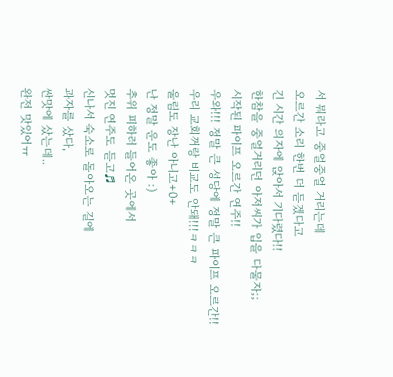서 뭐라고 중얼중얼 거리는데
오르간 소리 한번 더 듣겠다고
긴 시간 의자에 앉아서 기다렸다!!
한참을 중얼거리던 아저씨가 입을 다물자;;
시작된 파이프 오르간 연주!!
우와!!! 정말 큰 성당에 정말 큰 파이프 오르간!!
우리 교회꺼랑 비교도 안돼!!!ㅋㅋㅋ
울림도 장난 아니고+0+
난 정말 운도 좋아 :)
추위 피하러 들어온 곳에서
멋진 연주도 듣고♬
신나서 숙소로 돌아오는 길에
과자를 샀다,
싼맛에 샀는데..
완전 맛있어ㅠ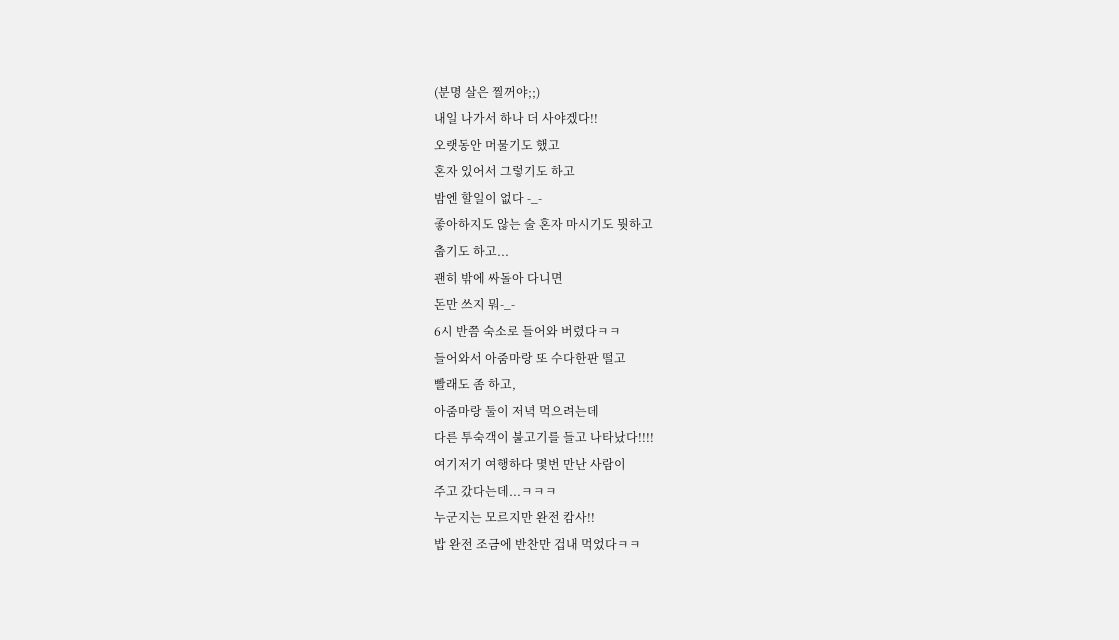(분명 살은 찔꺼야;;)
내일 나가서 하나 더 사야겠다!!
오랫동안 머물기도 했고
혼자 있어서 그렇기도 하고
밤엔 할일이 없다 -_-
좋아하지도 않는 술 혼자 마시기도 뭣하고
춥기도 하고...
괜히 밖에 싸돌아 다니면
돈만 쓰지 뭐-_-
6시 반쯤 숙소로 들어와 버렸다ㅋㅋ
들어와서 아줌마랑 또 수다한판 떨고
빨래도 좀 하고,
아줌마랑 둘이 저녁 먹으려는데
다른 투숙객이 불고기를 들고 나타났다!!!!
여기저기 여행하다 몇번 만난 사람이
주고 갔다는데...ㅋㅋㅋ
누군지는 모르지만 완전 캄사!!
밥 완전 조금에 반찬만 겁내 먹었다ㅋㅋ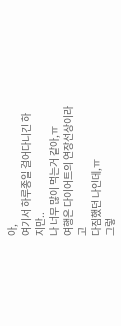아,
여기서 하루종일 걸어다니긴 하지만..
나 너무 많이 먹는거 같아,ㅠ
여행은 다이어트의 연장선상이라고
다짐했던 나인데,ㅠ
그렇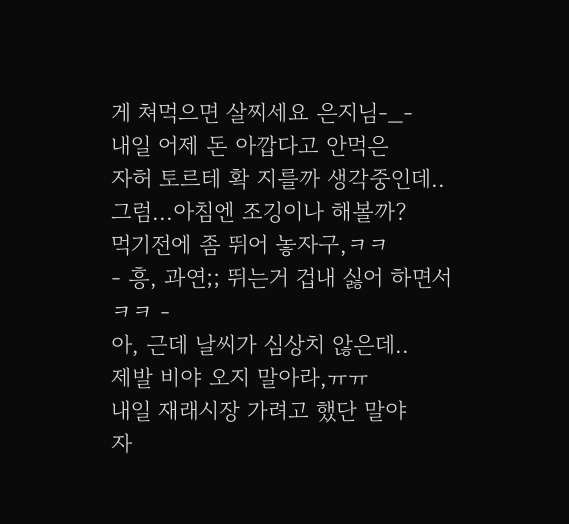게 쳐먹으면 살찌세요 은지님-_-
내일 어제 돈 아깝다고 안먹은
자허 토르테 확 지를까 생각중인데..
그럼...아침엔 조깅이나 해볼까?
먹기전에 좀 뛰어 놓자구,ㅋㅋ
- 흥, 과연;; 뛰는거 겁내 싫어 하면서ㅋㅋ -
아, 근데 날씨가 심상치 않은데..
제발 비야 오지 말아라,ㅠㅠ
내일 재래시장 가려고 했단 말야
자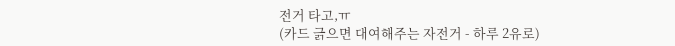전거 타고,ㅠ
(카드 긁으면 대여해주는 자전거 - 하루 2유로)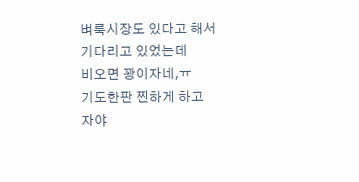벼룩시장도 있다고 해서
기다리고 있었는데
비오면 꽝이자네,ㅠ
기도한판 찐하게 하고
자야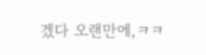겠다 오랜만에,ㅋㅋ